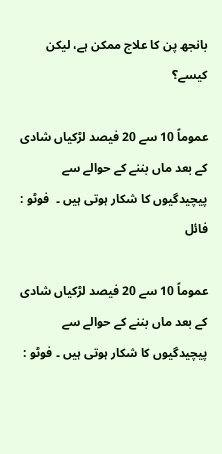بانجھ پن کا علاج ممکن ہے، لیکن کیسے؟

عموماً 10 سے 20 فیصد لڑکیاں شادی کے بعد ماں بننے کے حوالے سے پیچیدگیوں کا شکار ہوتی ہیں ۔  فوٹو : فائل

عموماً 10 سے 20 فیصد لڑکیاں شادی کے بعد ماں بننے کے حوالے سے پیچیدگیوں کا شکار ہوتی ہیں ۔ فوٹو :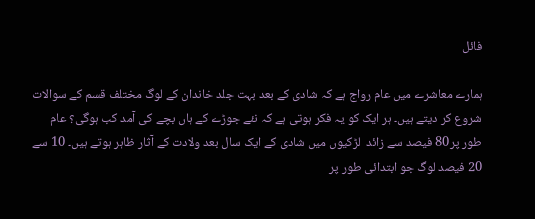فائل

ہمارے معاشرے میں عام رواج ہے کہ شادی کے بعد بہت جلد خاندان کے لوگ مختلف قسم کے سوالات شروع کر دیتے ہیں۔ ہر ایک کو یہ فکر ہوتی ہے کہ نئے جوڑے کے ہاں بچے کی آمد کب ہوگی؟ عام طور پر80 فیصد سے زائد  لڑکیوں میں شادی کے ایک سال بعد ولادت کے آثار ظاہر ہوتے ہیں۔ 10 سے 20 فیصد لوگ جو ابتدائی طور پر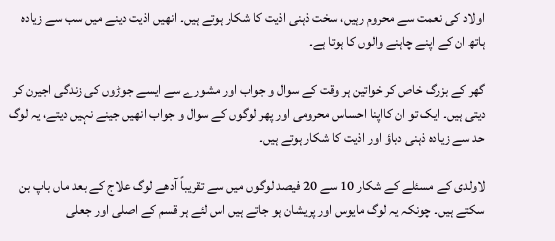اولاد کی نعمت سے محروم رہیں، سخت ذہنی اذیت کا شکار ہوتے ہیں۔ انھیں اذیت دینے میں سب سے زیادہ ہاتھ ان کے اپنے چاہنے والوں کا ہوتا ہے۔

گھر کے بزرگ خاص کر خواتین ہر وقت کے سوال و جواب اور مشورے سے ایسے جوڑوں کی زندگی اجیرن کر دیتی ہیں۔ ایک تو ان کااپنا احساس محرومی اور پھر لوگوں کے سوال و جواب انھیں جینے نہیں دیتے، یہ لوگ حد سے زیادہ ذہنی دباؤ اور اذیت کا شکار ہوتے ہیں۔

لاولدی کے مسئلے کے شکار 10 سے 20 فیصد لوگوں میں سے تقریباً آدھے لوگ علاج کے بعد ماں باپ بن سکتے ہیں۔ چونکہ یہ لوگ مایوس اور پریشان ہو جاتے ہیں اس لئے ہر قسم کے اصلی اور جعلی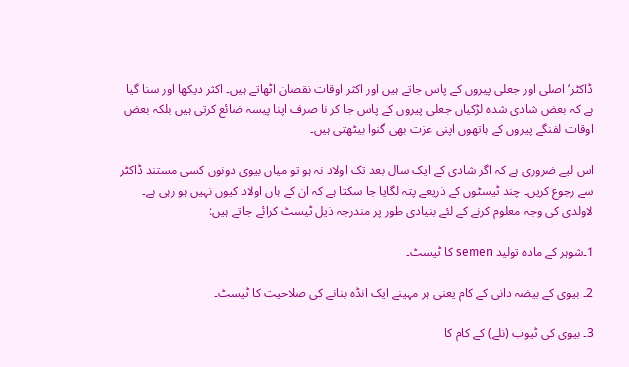ڈاکٹر‘ اصلی اور جعلی پیروں کے پاس جاتے ہیں اور اکثر اوقات نقصان اٹھاتے ہیں۔ اکثر دیکھا اور سنا گیا ہے کہ بعض شادی شدہ لڑکیاں جعلی پیروں کے پاس جا کر نا صرف اپنا پیسہ ضائع کرتی ہیں بلکہ بعض اوقات لفنگے پیروں کے ہاتھوں اپنی عزت بھی گنوا بیٹھتی ہیں۔

اس لیے ضروری ہے کہ اگر شادی کے ایک سال بعد تک اولاد نہ ہو تو میاں بیوی دونوں کسی مستند ڈاکٹر سے رجوع کریں۔ چند ٹیسٹوں کے ذریعے پتہ لگایا جا سکتا ہے کہ ان کے ہاں اولاد کیوں نہیں ہو رہی ہے۔ لاولدی کی وجہ معلوم کرنے کے لئے بنیادی طور پر مندرجہ ذیل ٹیسٹ کرائے جاتے ہیں:

1۔شوہر کے مادہ تولید semen کا ٹیسٹ۔

2۔ بیوی کے بیضہ دانی کے کام یعنی ہر مہینے ایک انڈہ بنانے کی صلاحیت کا ٹیسٹ۔

3۔ بیوی کی ٹیوب (نلے) کے کام کا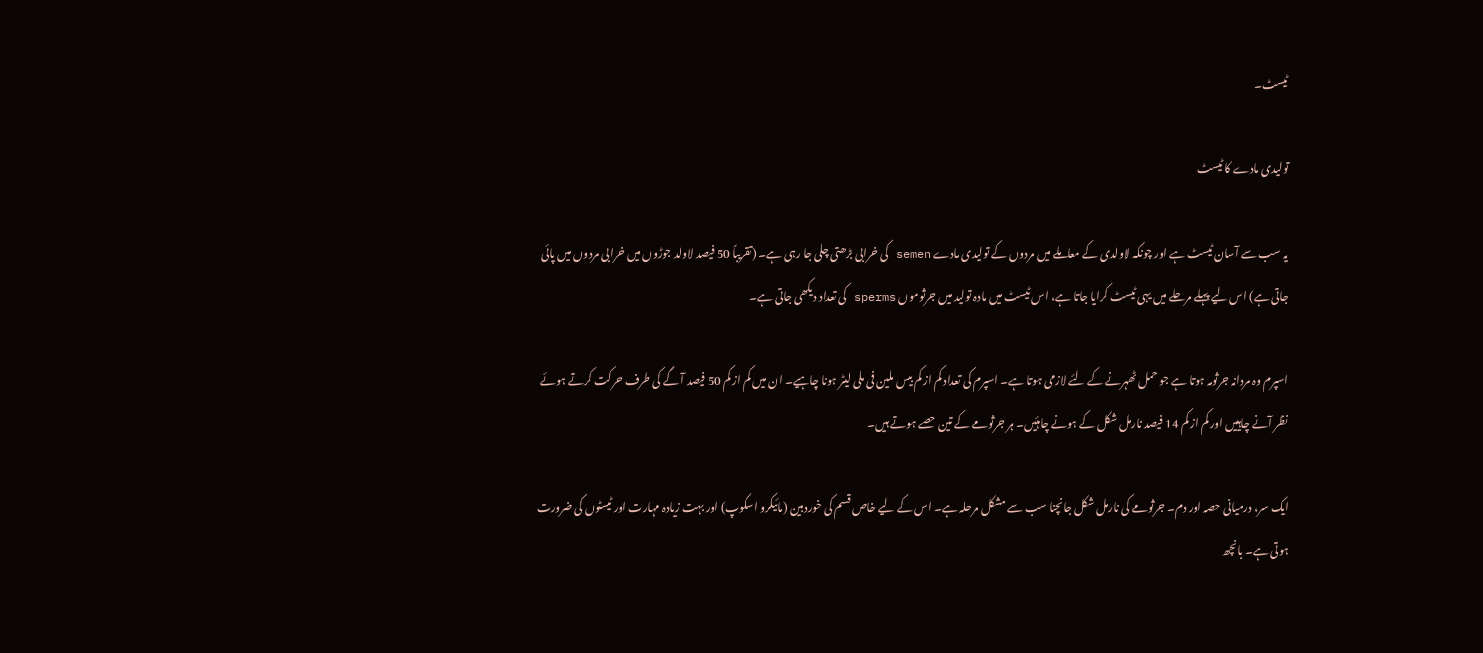ٹیسٹ۔

تولیدی مادے کا ٹیسٹ

یہ سب سے آسان ٹیسٹ ہے اور چونکہ لاولدی کے معاملے میں مردوں کے تولیدی مادے semen کی خرابی بڑھتی چلی جا رہی ہے۔ (تقریباً 50 فیصد لاولد جوڑوں میں خرابی مردوں میں پائی جاتی ہے) اس لیے پہلے مرحلے میں یہی ٹیسٹ کرایا جاتا ہے، اس ٹیسٹ میں مادہ تولید میں جرثوموں sperms کی تعداد دیکھی جاتی ہے۔

اسپرم وہ مردانہ جرثومہ ہوتا ہے جو حمل ٹھہرنے کے لئے لازمی ہوتا ہے۔ اسپرم کی تعداد کم از کم بیس ملین فی ملی لیٹر ہونا چاہیے۔ ان میں کم از کم 50 فیصد آ گے کی طرف حرکت کرتے ہوئے نظر آنے چاہییں اور کم از کم 14 فیصد نارمل شکل کے ہونے چاہئیں۔ ہر جرثومے کے تین حصے ہوتے ہیں۔

ایک سر، درمیانی حصہ اور دم۔ جرثومے کی نارمل شکل جانچنا سب سے مشکل مرحلہ ہے۔ اس کے لیے خاص قسم کی خوردبین (مائیکرو اسکوپ) اور بہت زیادہ مہارت اور ٹیسٹوں کی ضرورت ہوتی ہے۔ بانچھ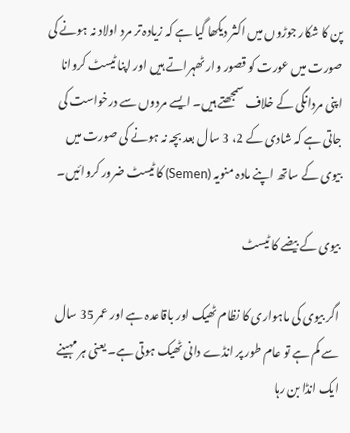پن کا شکار جوڑوں میں اکثر دیکھا گیا ہے کہ زیادہ تر مرد اولاد نہ ہونے کی صورت میں عورت کو قصور وار ٹھہراتے ہیں اور اپنا ٹیسٹ کروانا اپنی مردانگی کے خلاف سمجھتے ہیں۔ ایسے مردوں سے درخواست کی جاتی ہے کہ شادی کے 2، 3 سال بعد بچہ نہ ہونے کی صورت میں بیوی کے ساتھ اپنے مادہ منویہ (Semen) کا ٹیسٹ ضرور کروائیں۔

بیوی کے بیضے کا ٹیسٹ

اگر بیوی کی ماہواری کا نظام ٹھیک اور باقاعدہ ہے اور عمر 35 سال سے کم ہے تو عام طور پر انڈے دانی ٹھیک ہوتی ہے۔ یعنی ہر مہینے ایک انڈا بن رہا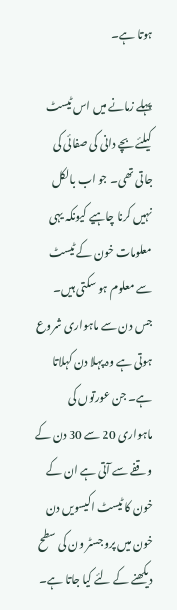ہوتا ہے۔

پہلے زمانے میں اس ٹیسٹ کیلئے بچے دانی کی صفائی کی جاتی تھی۔ جو اب بالکل نہیں کرنا چاہیے کیونکہ یہی معلومات خون کے ٹیسٹ سے معلوم ہو سکتی ہیں۔ جس دن سے ماہواری شروع ہوتی ہے وہ پہلا دن کہلاتا ہے۔ جن عورتوں کی ماہواری 20 سے 30 دن کے وقفے سے آتی ہے ان کے خون کا ٹیسٹ اکیسویں دن خون میں پروجسٹر ون کی سطح دیکھنے کے لئے کیا جاتا ہے۔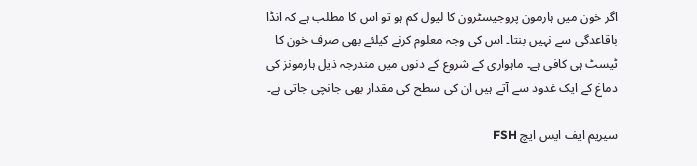اگر خون میں ہارمون پروجیسٹرون کا لیول کم ہو تو اس کا مطلب ہے کہ انڈا باقاعدگی سے نہیں بنتا۔ اس کی وجہ معلوم کرنے کیلئے بھی صرف خون کا ٹیسٹ ہی کافی ہے۔ ماہواری کے شروع کے دنوں میں مندرجہ ذیل ہارمونز کی دماغ کے ایک غدود سے آتے ہیں ان کی سطح کی مقدار بھی جانچی جاتی ہے۔

سیریم ایف ایس ایچ FSH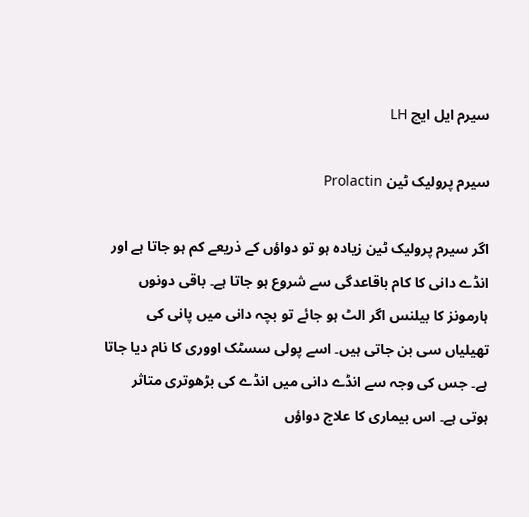سیرم ایل ایچ LH

سیرم پرولیک ٹین Prolactin

اگر سیرم پرولیک ٹین زیادہ ہو تو دواؤں کے ذریعے کم ہو جاتا ہے اور انڈے دانی کا کام باقاعدگی سے شروع ہو جاتا ہے۔ باقی دونوں ہارمونز کا بیلنس اگر الٹ ہو جائے تو بچہ دانی میں پانی کی تھیلیاں سی بن جاتی ہیں۔ اسے پولی سسٹک اووری کا نام دیا جاتا ہے۔ جس کی وجہ سے انڈے دانی میں انڈے کی بڑھوتری متاثر ہوتی ہے۔ اس بیماری کا علاج دواؤں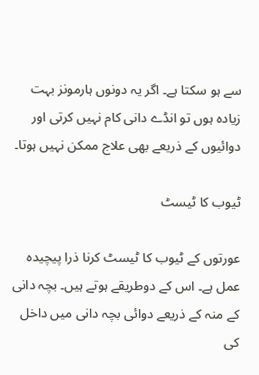سے ہو سکتا ہے۔ اگر یہ دونوں ہارمونز بہت زیادہ ہوں تو انڈے دانی کام نہیں کرتی اور دوائیوں کے ذریعے بھی علاج ممکن نہیں ہوتا۔

ٹیوب کا ٹیسٹ

عورتوں کے ٹیوب کا ٹیسٹ کرنا ذرا پیچیدہ عمل ہے۔ اس کے دوطریقے ہوتے ہیں۔ بچہ دانی کے منہ کے ذریعے دوائی بچہ دانی میں داخل کی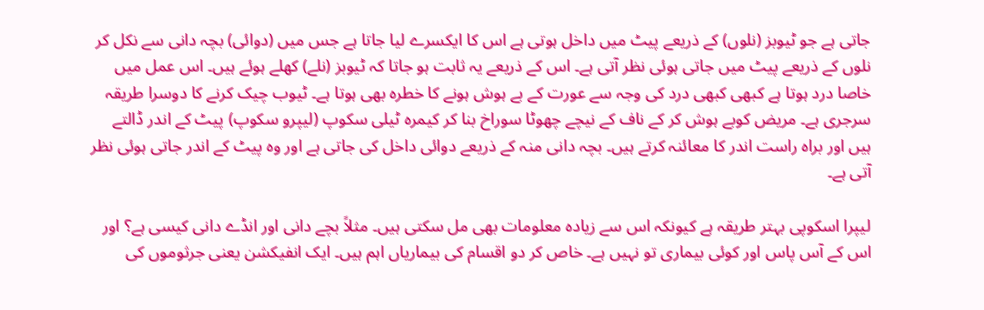جاتی ہے جو ٹیوبز (نلوں) کے ذریعے پیٹ میں داخل ہوتی ہے اس کا ایکسرے لیا جاتا ہے جس میں (دوائی) بچہ دانی سے نکل کر نلوں کے ذریعے پیٹ میں جاتی ہوئی نظر آتی ہے۔ اس کے ذریعے یہ ثابت ہو جاتا کہ ٹیوبز (نلے) کھلے ہوئے ہیں۔ اس عمل میں خاصا درد ہوتا ہے کبھی کبھی درد کی وجہ سے عورت کے بے ہوش ہونے کا خطرہ بھی ہوتا ہے۔ ٹیوب چیک کرنے کا دوسرا طریقہ سرجری ہے۔ مریض کوبے ہوش کر کے ناف کے نیچے چھوٹا سوراخ بنا کر کیمرہ ٹیلی سکوپ (لیپرو سکوپ) پیٹ کے اندر ڈالتے ہیں اور براہ راست اندر کا معائنہ کرتے ہیں۔ بچہ دانی منہ کے ذریعے دوائی داخل کی جاتی ہے اور وہ پیٹ کے اندر جاتی ہوئی نظر آتی ہے۔

لیپرا اسکوپی بہتر طریقہ ہے کیونکہ اس سے زیادہ معلومات بھی مل سکتی ہیں۔ مثلاً بچے دانی اور انڈے دانی کیسی ہے؟ اور اس کے آس پاس اور کوئی بیماری تو نہیں ہے۔ خاص کر دو اقسام کی بیماریاں اہم ہیں۔ ایک انفیکشن یعنی جرثوموں کی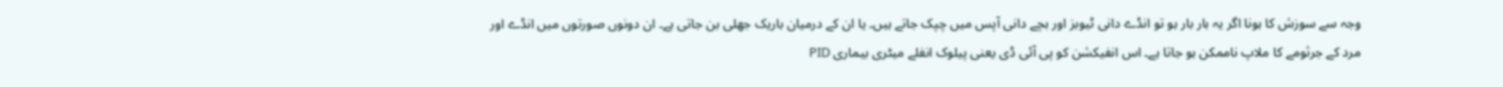وجہ سے سوزش کا ہونا اگر یہ بار بار ہو تو انڈے دانی ٹیوبز اور بچے دانی آپس میں چپک جاتے ہیں۔ یا ان کے درمیان باریک جھلی بن جاتی ہے۔ ان دونوں صورتوں میں انڈے اور مرد کے جرثومے کا ملاپ ناممکن ہو جاتا ہے۔ اس انفیکشن کو پی آئی ڈی یعنی پیلوک انفلے میٹری بیماری PID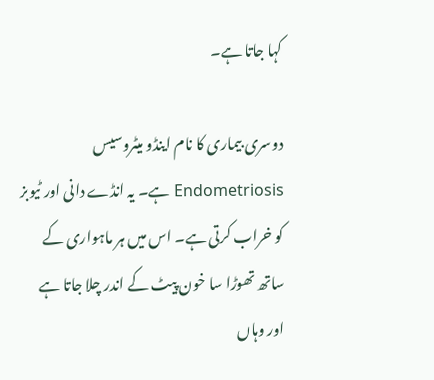کہا جاتا ہے۔

دوسری بیماری کا نام اینڈو میٹروسیس Endometriosis ہے۔ یہ انڈے دانی اور ٹیوبز کو خراب کرتی ہے۔ اس میں ہر ماہواری کے ساتھ تھوڑا سا خون پیٹ کے اندر چلا جاتا ہے اور وہاں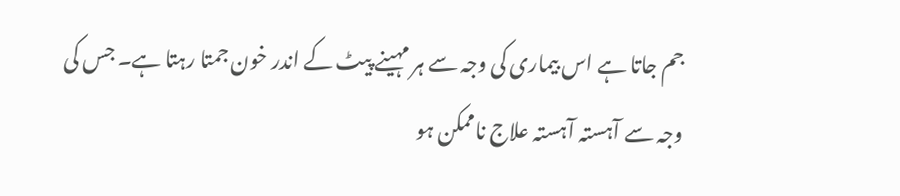جم جاتا ہے اس بیماری کی وجہ سے ہر مہینے پیٹ کے اندر خون جمتا رہتا ہے۔ جس کی وجہ سے آہستہ آہستہ علاج ناممکن ہو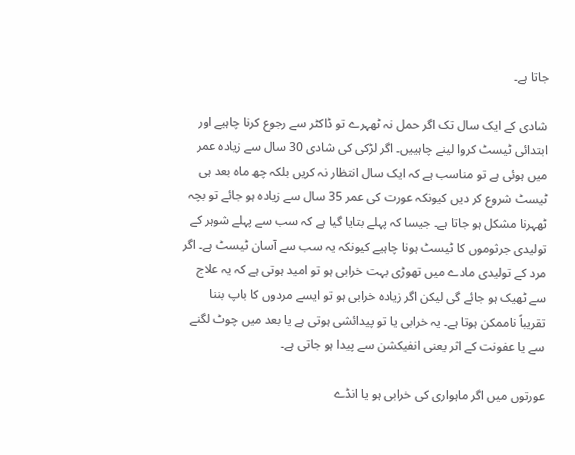جاتا ہے۔

شادی کے ایک سال تک اگر حمل نہ ٹھہرے تو ڈاکٹر سے رجوع کرنا چاہیے اور ابتدائی ٹیسٹ کروا لینے چاہییں۔ اگر لڑکی کی شادی 30 سال سے زیادہ عمر میں ہوئی ہے تو مناسب ہے کہ ایک سال انتظار نہ کریں بلکہ چھ ماہ بعد ہی ٹیسٹ شروع کر دیں کیونکہ عورت کی عمر 35 سال سے زیادہ ہو جائے تو بچہ ٹھہرنا مشکل ہو جاتا ہے۔ جیسا کہ پہلے بتایا گیا ہے کہ سب سے پہلے شوہر کے تولیدی جرثوموں کا ٹیسٹ ہونا چاہیے کیونکہ یہ سب سے آسان ٹیسٹ ہے۔ اگر مرد کے تولیدی مادے میں تھوڑی بہت خرابی ہو تو امید ہوتی ہے کہ یہ علاج سے ٹھیک ہو جائے گی لیکن اگر زیادہ خرابی ہو تو ایسے مردوں کا باپ بننا تقریباً ناممکن ہوتا ہے۔ یہ خرابی یا تو پیدائشی ہوتی ہے یا بعد میں چوٹ لگنے سے یا عفونت کے اثر یعنی انفیکشن سے پیدا ہو جاتی ہے۔

عورتوں میں اگر ماہواری کی خرابی ہو یا انڈے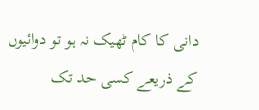دانی کا کام ٹھیک نہ ہو تو دوائیوں کے ذریعے کسی حد تک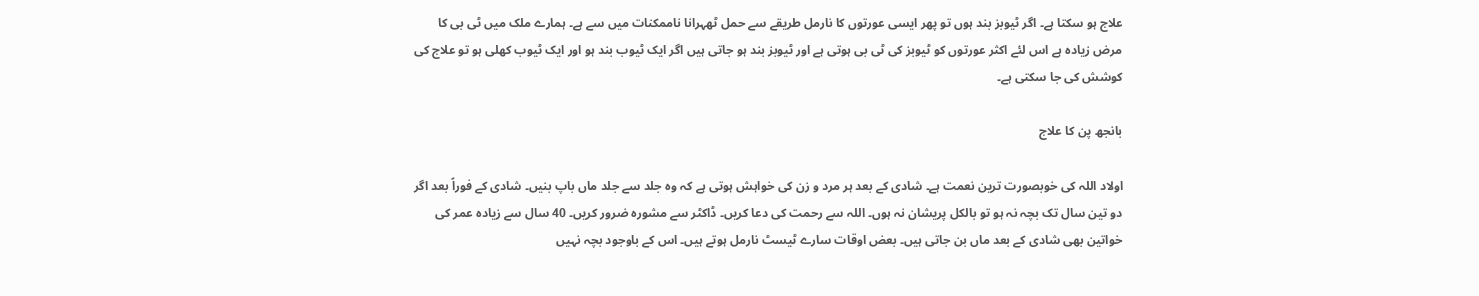علاج ہو سکتا ہے۔ اگر ٹیوبز بند ہوں تو پھر ایسی عورتوں کا نارمل طریقے سے حمل ٹھہرانا ناممکنات میں سے ہے۔ ہمارے ملک میں ٹی بی کا مرض زیادہ ہے اس لئے اکثر عورتوں کو ٹیوبز کی ٹی بی ہوتی ہے اور ٹیوبز بند ہو جاتی ہیں اگر ایک ٹیوب بند ہو اور ایک ٹیوب کھلی ہو تو علاج کی کوشش کی جا سکتی ہے۔

بانجھ پن کا علاج

اولاد اللہ کی خوبصورت ترین نعمت ہے۔ شادی کے بعد ہر مرد و زن کی خواہش ہوتی ہے کہ وہ جلد سے جلد ماں باپ بنیں۔ شادی کے فوراً بعد اگر دو تین سال تک بچہ نہ ہو تو بالکل پریشان نہ ہوں۔ اللہ سے رحمت کی دعا کریں۔ ڈاکٹر سے مشورہ ضرور کریں۔ 40 سال سے زیادہ عمر کی خواتین بھی شادی کے بعد ماں بن جاتی ہیں۔ بعض اوقات سارے ٹیسٹ نارمل ہوتے ہیں۔ اس کے باوجود بچہ نہیں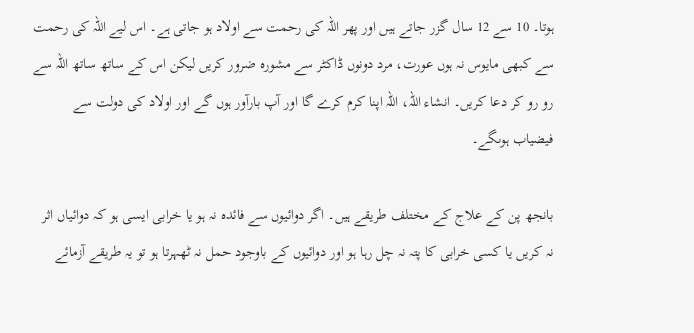ہوتا۔ 10 سے 12 سال گزر جاتے ہیں اور پھر اللہ کی رحمت سے اولاد ہو جاتی ہے۔ اس لیے اللہ کی رحمت سے کبھی مایوس نہ ہوں عورت، مرد دونوں ڈاکٹر سے مشورہ ضرور کریں لیکن اس کے ساتھ ساتھ اللہ سے رو رو کر دعا کریں۔ انشاء اللہ، اللہ اپنا کرم کرے گا اور آپ بارآور ہوں گے اور اولاد کی دولت سے فیضیاب ہوںگے۔

بانجھ پن کے علاج کے مختلف طریقے ہیں۔ اگر دوائیوں سے فائدہ نہ ہو یا خرابی ایسی ہو کہ دوائیاں اثر نہ کریں یا کسی خرابی کا پتہ نہ چل رہا ہو اور دوائیوں کے باوجود حمل نہ ٹھہرتا ہو تو یہ طریقے آزمائے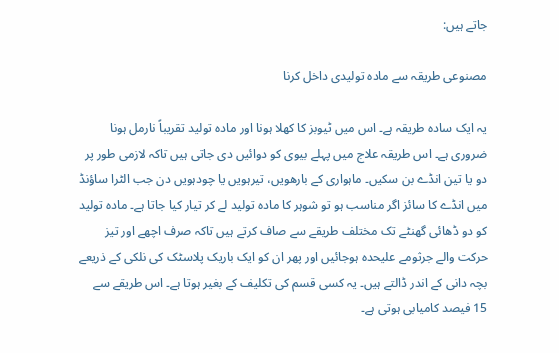جاتے ہیں:

مصنوعی طریقہ سے مادہ تولیدی داخل کرنا

یہ ایک سادہ طریقہ ہے۔ اس میں ٹیوبز کا کھلا ہونا اور مادہ تولید تقریباً نارمل ہونا ضروری ہے۔ اس طریقہ علاج میں پہلے بیوی کو دوائیں دی جاتی ہیں تاکہ لازمی طور پر دو یا تین انڈے بن سکیں۔ ماہواری کے بارھویں، تیرہویں یا چودہویں دن جب الٹرا ساؤنڈ میں انڈے کا سائز اگر مناسب ہو تو شوہر کا مادہ تولید لے کر تیار کیا جاتا ہے۔ مادہ تولید کو دو ڈھائی گھنٹے تک مختلف طریقے سے صاف کرتے ہیں تاکہ صرف اچھے اور تیز حرکت والے جرثومے علیحدہ ہوجائیں اور پھر ان کو ایک باریک پلاسٹک کی نلکی کے ذریعے بچہ دانی کے اندر ڈالتے ہیں۔ یہ کسی قسم کی تکلیف کے بغیر ہوتا ہے۔ اس طریقے سے 15 فیصد کامیابی ہوتی ہے۔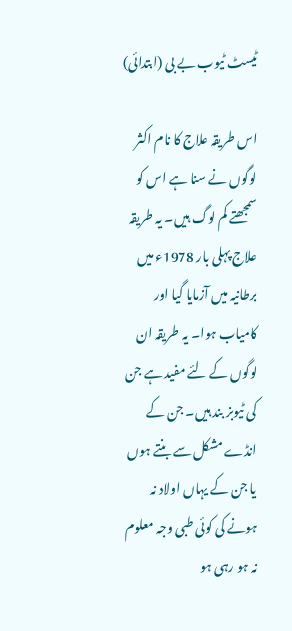ٹیسٹ ٹیوب بے بی (ابتدائی)

اس طریقہ علاج کا نام اکثر لوگوں نے سنا ہے اس کو سمجھتے کم لوگ ہیں۔ یہ طریقہ علاج پہلی بار 1978ء میں برطانیہ میں آزمایا گیا اور کامیاب ہوا۔ یہ طریقہ ان لوگوں کے لئے مفید ہے جن کی ٹیوبز بند ہیں۔ جن کے انڈے مشکل سے بنتے ہوں یا جن کے یہاں اولاد نہ ہونے کی کوئی طبی وجہ معلوم نہ ہو رہی ہو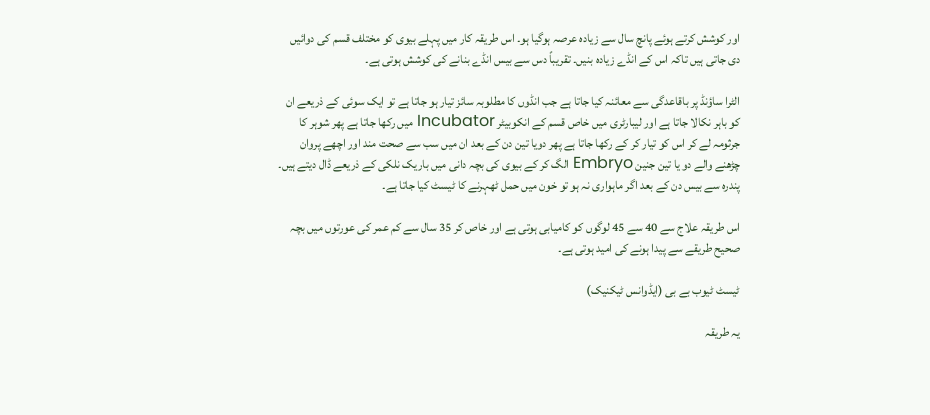اور کوشش کرتے ہوئے پانچ سال سے زیادہ عرصہ ہوگیا ہو۔ اس طریقہ کار میں پہلے بیوی کو مختلف قسم کی دوائیں دی جاتی ہیں تاکہ اس کے انڈے زیادہ بنیں۔ تقریباً دس سے بیس انڈے بنانے کی کوشش ہوتی ہے۔

الٹرا ساؤنڈ پر باقاعدگی سے معائنہ کیا جاتا ہے جب انڈوں کا مطلوبہ سائز تیار ہو جاتا ہے تو ایک سوئی کے ذریعے ان کو باہر نکالا جاتا ہے اور لیبارٹری میں خاص قسم کے انکوبیٹر Incubator میں رکھا جاتا ہے پھر شوہر کا جرثومہ لے کر اس کو تیار کر کے رکھا جاتا ہے پھر دویا تین دن کے بعد ان میں سب سے صحت مند اور اچھے پروان چڑھنے والے دو یا تین جنین Embryo الگ کر کے بیوی کی بچہ دانی میں باریک نلکی کے ذریعے ڈال دیتے ہیں۔ پندرہ سے بیس دن کے بعد اگر ماہواری نہ ہو تو خون میں حمل ٹھہرنے کا ٹیسٹ کیا جاتا ہے۔

اس طریقہ علاج سے 40 سے 45 لوگوں کو کامیابی ہوتی ہے اور خاص کر 35 سال سے کم عمر کی عورتوں میں بچہ صحیح طریقے سے پیدا ہونے کی امید ہوتی ہے۔

ٹیسٹ ٹیوب بے بی (ایڈوانس ٹیکنیک)

یہ طریقہ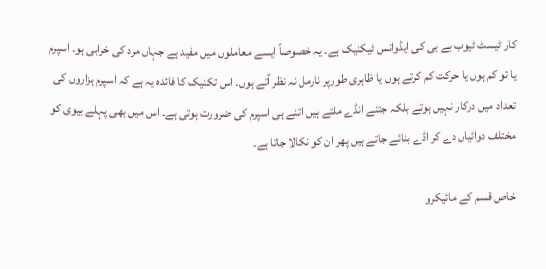کار ٹیسٹ ٹیوب بے بی کی ایڈوانس ٹیکنیک ہے۔ یہ خصوصاً ایسے معاملوں میں مفید ہے جہاں مرد کی خرابی ہو۔ اسپرم یا تو کم ہوں یا حرکت کم کرتے ہوں یا ظاہری طورپر نارمل نہ نظر آتے ہوں۔ اس تکنیک کا فائدہ یہ ہے کہ اسپرم ہزاروں کی تعداد میں درکار نہیں ہوتے بلکہ جتنے انڈے ملتے ہیں اتنے ہی اسپرم کی ضرورت ہوتی ہے۔ اس میں بھی پہلے بیوی کو مختلف دوائیاں دے کر اڈے بنائے جاتے ہیں پھر ان کو نکالا جاتا ہے۔

خاص قسم کے مائیکرو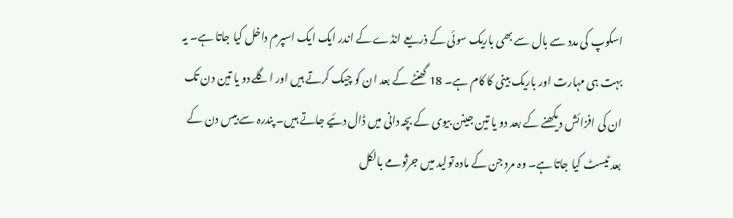اسکوپ کی مدد سے بال سے بھی باریک سوئی کے ذریعے انڈے کے اندر ایک ایک اسپرم داخل کیا جاتا ہے۔ یہ بہت ہی مہارت اور باریک بینی کا کام ہے۔ 18 گھنٹے کے بعد ان کو چیک کرتے ہیں اور اگلے دو یا تین دن تک ان کی افزائش دیکھنے کے بعد دو یا تین جینن بیوی کے بچہ دانی میں ڈال دئیے جاتے ہیں۔ پندرہ سے بیس دن کے بعد ٹیسٹ کیا جاتا ہے۔ وہ مرد جن کے مادہ تولید میں جرثومے بالکل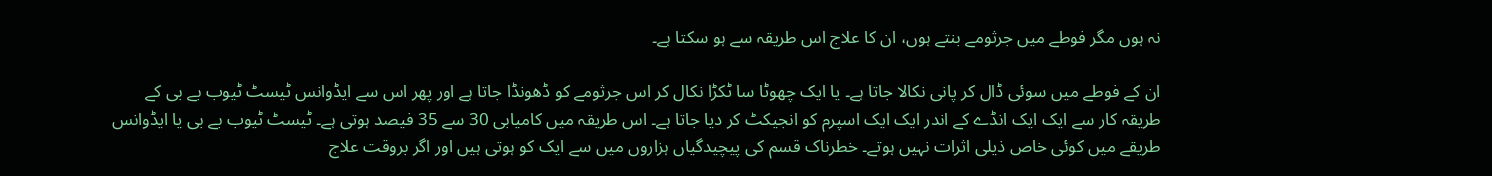نہ ہوں مگر فوطے میں جرثومے بنتے ہوں، ان کا علاج اس طریقہ سے ہو سکتا ہے۔

ان کے فوطے میں سوئی ڈال کر پانی نکالا جاتا ہے۔ یا ایک چھوٹا سا ٹکڑا نکال کر اس جرثومے کو ڈھونڈا جاتا ہے اور پھر اس سے ایڈوانس ٹیسٹ ٹیوب بے بی کے طریقہ کار سے ایک ایک انڈے کے اندر ایک ایک اسپرم کو انجیکٹ کر دیا جاتا ہے۔ اس طریقہ میں کامیابی 30 سے 35 فیصد ہوتی ہے۔ ٹیسٹ ٹیوب بے بی یا ایڈوانس طریقے میں کوئی خاص ذیلی اثرات نہیں ہوتے۔ خطرناک قسم کی پیچیدگیاں ہزاروں میں سے ایک کو ہوتی ہیں اور اگر بروقت علاج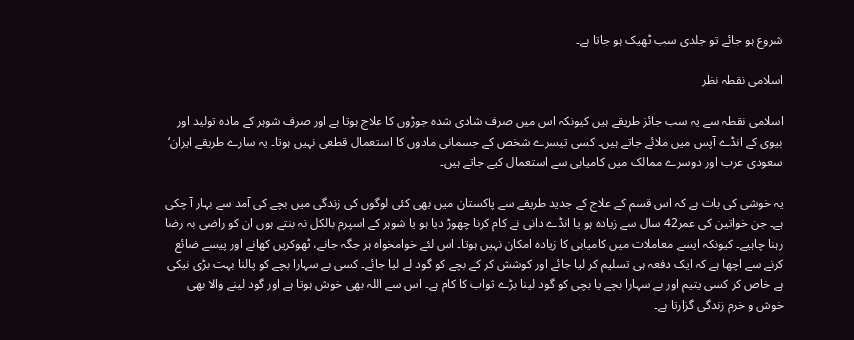شروع ہو جائے تو جلدی سب ٹھیک ہو جاتا ہے۔

اسلامی نقطہ نظر

اسلامی نقطہ سے یہ سب جائز طریقے ہیں کیونکہ اس میں صرف شادی شدہ جوڑوں کا علاج ہوتا ہے اور صرف شوہر کے مادہ تولید اور بیوی کے انڈے آپس میں ملائے جاتے ہیں۔ کسی تیسرے شخص کے جسمانی مادوں کا استعمال قطعی نہیں ہوتا۔ یہ سارے طریقے ایران‘ سعودی عرب اور دوسرے ممالک میں کامیابی سے استعمال کیے جاتے ہیں۔

یہ خوشی کی بات ہے کہ اس قسم کے علاج کے جدید طریقے سے پاکستان میں بھی کئی لوگوں کی زندگی میں بچے کی آمد سے بہار آ چکی ہے۔ جن خواتین کی عمر42 سال سے زیادہ ہو یا انڈے دانی نے کام کرنا چھوڑ دیا ہو یا شوہر کے اسپرم بالکل نہ بنتے ہوں ان کو راضی بہ رضا رہنا چاہیے۔ کیونکہ ایسے معاملات میں کامیابی کا زیادہ امکان نہیں ہوتا۔ اس لئے خوامخواہ ہر جگہ جانے، ٹھوکریں کھانے اور پیسے ضائع کرنے سے اچھا ہے کہ ایک دفعہ ہی تسلیم کر لیا جائے اور کوشش کر کے بچے کو گود لے لیا جائے۔ کسی بے سہارا بچے کو پالنا بہت بڑی نیکی ہے خاص کر کسی یتیم اور بے سہارا بچے یا بچی کو گود لینا بڑے ثواب کا کام ہے۔ اس سے اللہ بھی خوش ہوتا ہے اور گود لینے والا بھی خوش و خرم زندگی گزارتا ہے۔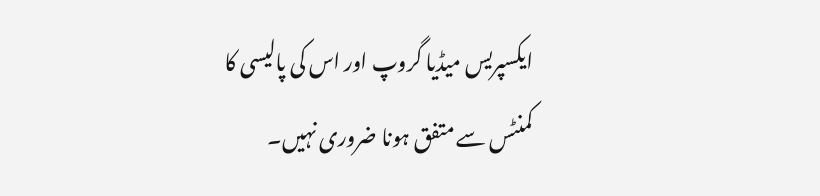ایکسپریس میڈیا گروپ اور اس کی پالیسی کا کمنٹس سے متفق ہونا ضروری نہیں۔